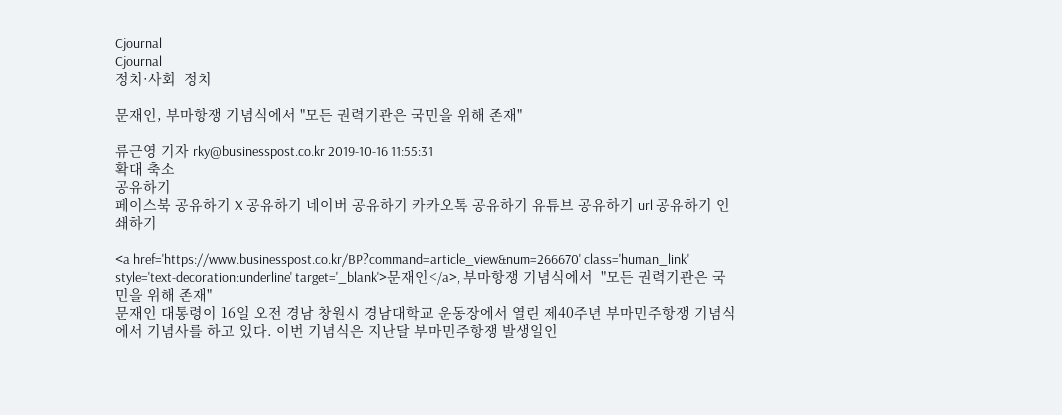Cjournal
Cjournal
정치·사회  정치

문재인, 부마항쟁 기념식에서 "모든 권력기관은 국민을 위해 존재"

류근영 기자 rky@businesspost.co.kr 2019-10-16 11:55:31
확대 축소
공유하기
페이스북 공유하기 X 공유하기 네이버 공유하기 카카오톡 공유하기 유튜브 공유하기 url 공유하기 인쇄하기

<a href='https://www.businesspost.co.kr/BP?command=article_view&num=266670' class='human_link' style='text-decoration:underline' target='_blank'>문재인</a>, 부마항쟁 기념식에서  "모든 권력기관은 국민을 위해 존재"
문재인 대통령이 16일 오전 경남 창원시 경남대학교 운동장에서 열린 제40주년 부마민주항쟁 기념식에서 기념사를 하고 있다. 이번 기념식은 지난달 부마민주항쟁 발생일인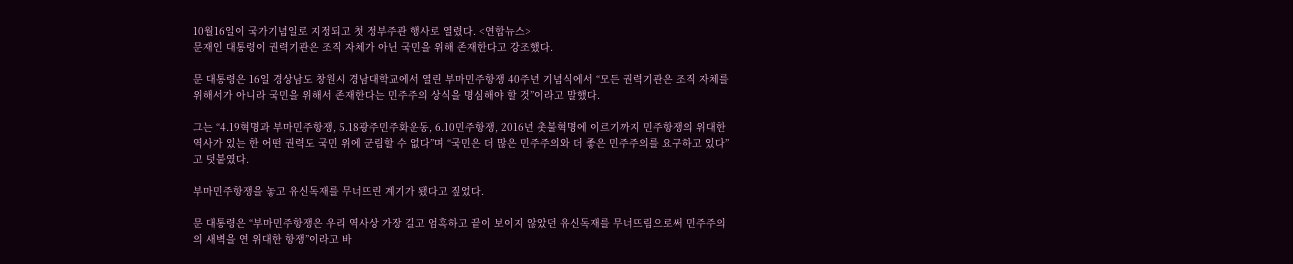10월16일이 국가기념일로 지정되고 첫 정부주관 행사로 열렸다. <연합뉴스>
문재인 대통령이 권력기관은 조직 자체가 아닌 국민을 위해 존재한다고 강조했다.

문 대통령은 16일 경상남도 창원시 경남대학교에서 열린 부마민주항쟁 40주년 기념식에서 “모든 권력기관은 조직 자체를 위해서가 아니라 국민을 위해서 존재한다는 민주주의 상식을 명심해야 할 것”이라고 말했다.

그는 “4.19혁명과 부마민주항쟁, 5.18광주민주화운동, 6.10민주항쟁, 2016년 촛불혁명에 이르기까지 민주항쟁의 위대한 역사가 있는 한 어떤 권력도 국민 위에 군림할 수 없다”며 “국민은 더 많은 민주주의와 더 좋은 민주주의를 요구하고 있다”고 덧붙였다.

부마민주항쟁을 놓고 유신독재를 무너뜨린 계기가 됐다고 짚었다.

문 대통령은 “부마민주항쟁은 우리 역사상 가장 길고 엄혹하고 끝이 보이지 않았던 유신독재를 무너뜨림으로써 민주주의의 새벽을 연 위대한 항쟁”이라고 바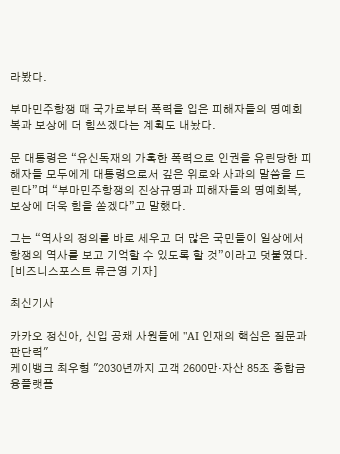라봤다.

부마민주항쟁 때 국가로부터 폭력을 입은 피해자들의 명예회복과 보상에 더 힘쓰겠다는 계획도 내놨다.

문 대통령은 “유신독재의 가혹한 폭력으로 인권을 유린당한 피해자들 모두에게 대통령으로서 깊은 위로와 사과의 말씀을 드린다”며 “부마민주항쟁의 진상규명과 피해자들의 명예회복, 보상에 더욱 힘을 쏟겠다”고 말했다.

그는 “역사의 정의를 바로 세우고 더 많은 국민들이 일상에서 항쟁의 역사를 보고 기억할 수 있도록 할 것”이라고 덧붙였다. [비즈니스포스트 류근영 기자]

최신기사

카카오 정신아, 신입 공채 사원들에 "AI 인재의 핵심은 질문과 판단력"
케이뱅크 최우형 "2030년까지 고객 2600만·자산 85조 종합금융플랫폼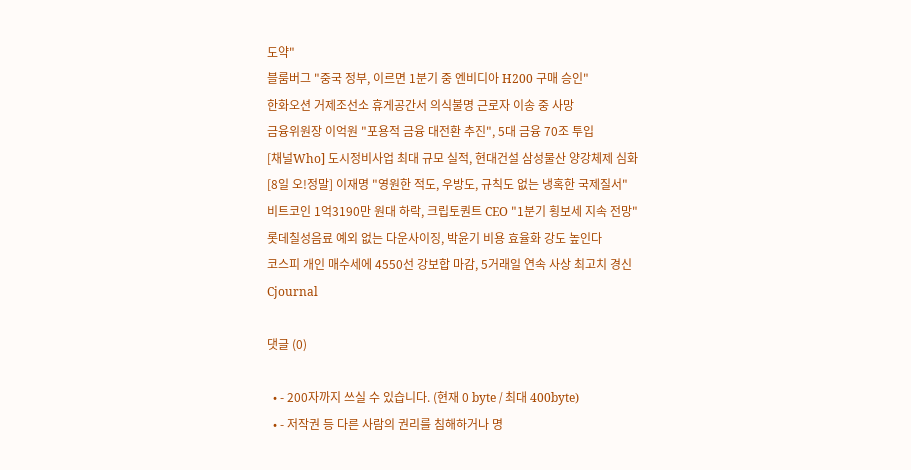도약"
블룸버그 "중국 정부, 이르면 1분기 중 엔비디아 H200 구매 승인"
한화오션 거제조선소 휴게공간서 의식불명 근로자 이송 중 사망
금융위원장 이억원 "포용적 금융 대전환 추진", 5대 금융 70조 투입
[채널Who] 도시정비사업 최대 규모 실적, 현대건설 삼성물산 양강체제 심화
[8일 오!정말] 이재명 "영원한 적도, 우방도, 규칙도 없는 냉혹한 국제질서"
비트코인 1억3190만 원대 하락, 크립토퀀트 CEO "1분기 횡보세 지속 전망"
롯데칠성음료 예외 없는 다운사이징, 박윤기 비용 효율화 강도 높인다
코스피 개인 매수세에 4550선 강보합 마감, 5거래일 연속 사상 최고치 경신
Cjournal

댓글 (0)

  • - 200자까지 쓰실 수 있습니다. (현재 0 byte / 최대 400byte)
  • - 저작권 등 다른 사람의 권리를 침해하거나 명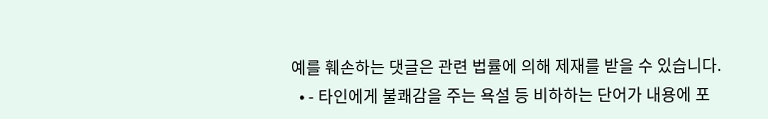예를 훼손하는 댓글은 관련 법률에 의해 제재를 받을 수 있습니다.
  • - 타인에게 불쾌감을 주는 욕설 등 비하하는 단어가 내용에 포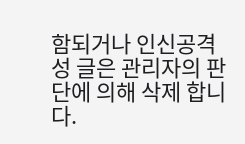함되거나 인신공격성 글은 관리자의 판단에 의해 삭제 합니다.